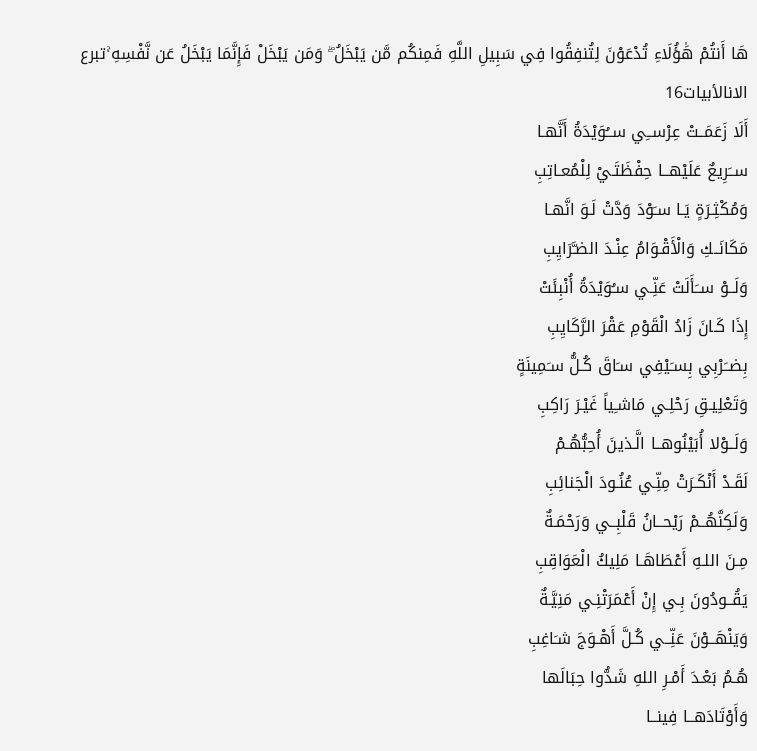هَا أَنتُمْ هَٰؤُلَاءِ تُدْعَوْنَ لِتُنفِقُوا فِي سَبِيلِ اللَّهِ فَمِنكُم مَّن يَبْخَلُ ۖ وَمَن يَبْخَلْ فَإِنَّمَا يَبْخَلُ عَن نَّفْسِهِ ۚتبرع الانالأبيات16
أَلَا زَعَمَــتْ عِرْســِي ســُوَيْدَةُ أَنَّهـا
ســَرِيعٌ عَلَيْهــا حِفْظَتَـيْ لِلْمُعـاتِبِ
وَمُكْثِـرَةٍ يَـا سـَوْدَ وَدَّتْ لَـوَ انَّهـا
مَكَانَــكِ وَالْأَقْـوَامُ عِنْـدَ الضـَّرَايِبِ
وَلَــوْ ســَأَلَتْ عَنِّـي سـُوَيْدَةُ أُنْبِئَتْ
إِذَا كَـانَ زَادُ الْقَوْمِ عَقْرَ الرَّكَايِبِ
بِضــَرْبِي بِسـَيْفِي سـَاقَ كُـلُّ سـَمِينَةٍ
وَتَعْلِيـقِ رَحْلِـي مَاشـِياً غَيْـرَ رَاكِبِ
وَلَــوْلا أُبَيْنُوهــا الَّـذينَ أُحِبُّهُـمْ
لَقَـدْ أَنْكَـرَتْ مِنِّـي عُنُـودَ الْجَنائِبِ
وَلَكِنَّهُــمْ رَيْحــانُ قَلْبِــي وَرَحْمَـةٌ
مِـنَ اللـهِ أَعْطَاهَـا مَلِيكُ الْعَوَاقِبِ
يَقُــودُونَ بِـي إِنْ أَعْمَرَتْنِـي مَنِيَّـةٌ
وَيَنْهَــوْنَ عَنِّــي كُـلَّ أَهْـوَجَ شـَاغِبِ
هُـمُ بَعْـدَ أَمْـرِ اللهِ شَدُّوا حِبَالَها
وَأَوْتَادَهــا فِينــا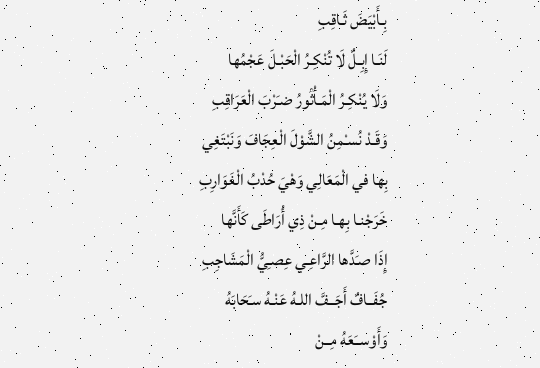بِـأَبْيَضَ ثَـاقِبِ
لَنَـا إِبِـلٌ لَا تُنْكِـرُ الْحَبْـلَ عَجْمُها
وَلَا يُنْكِـرُ الْمَـأْثُورُ ضـَرْبَ الْعَرَاقِبِ
وَقَـدْ نُسـْمِنُ الشَّوْلَ الْعِجَافَ وَنَبْتَغِي
بِها في الْمَعَالِي وَهْيَ حُدْبُ الْغَوَارِبِ
خَرَجْنـا بِهـا مِـنْ ذِي أُرَاطَى كَأَنَّها
إِذَا صـَدَّها الرَّاعِـي عِصـِيُّ الْمَشَاجِبِ
جُفَــافٌ أَجَــفَّ اللـهُ عَنْـهُ سـَحَابَهُ
وَأَوْســَعَهُ مِــنْ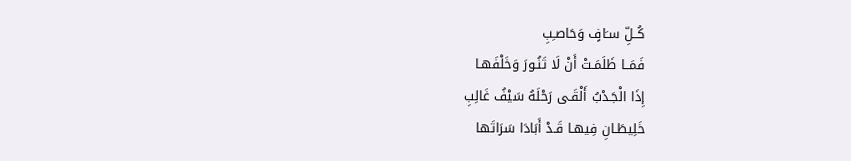كُــلِّ سـَافٍ وَحَاصـِبِ
فَمَــا ظَلَمَـتْ أَنْ لَا تَنُـورَ وَخَلْفَهـا
إِذَا الْجَـدْبُ أَلْقَـى رَحْلَهُ سَيْفُ غَالِبِ
خَلِيطَـانِ فِيهـا قَـدْ أَبَادَا سَرَاتَها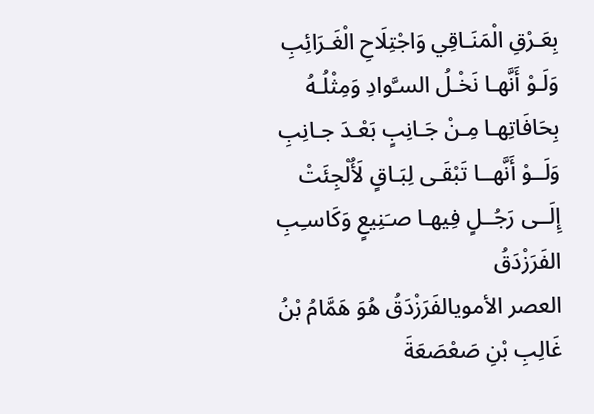بِعَـرْقِ الْمَنَـاقِي وَاجْتِلَاحِ الْغَـرَائِبِ
وَلَـوْ أَنَّهـا نَخْـلُ السـَّوادِ وَمِثْلُـهُ
بِحَافَاتِهـا مِـنْ جَـانِبٍ بَعْـدَ جـانِبِ
وَلَــوْ أَنَّهــا تَبْقَـى لِبَـاقٍ لَأُلْجِئَتْ
إِلَــى رَجُــلٍ فِيهـا صـَنِيعٍ وَكَاسـِبِ
الفَرَزْدَقُ
العصر الأمويالفَرَزْدَقُ هُوَ هَمَّامُ بْنُ غَالِبِ بْنِ صَعْصَعَةَ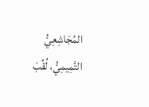المُجَاشِعِيُّ التَّمِيمِيُّ، لُقِّبَ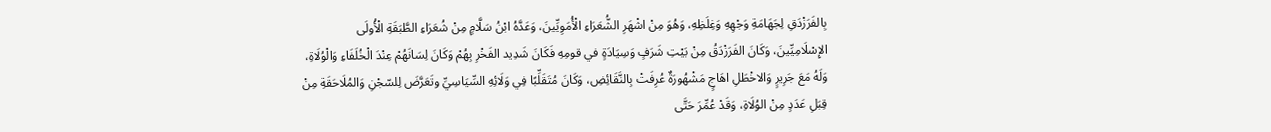بِالفَرَزْدَقِ لِجَهَامَةِ وَجْهِهِ وَغِلَظِهِ، وَهُوَ مِنْ اشْهَرِ الشُّعَرَاءِ الْأُمَوِيِّينَ، وَعَدَّهُ ابْنُ سَلَّامٍ مِنْ شُعَرَاءِ الطَّبَقَةِ الْأُولَى الإِسْلَامِيِّينَ، وَكَانَ الفَرَزْدَقُ مِنْ بَيْتِ شَرَفٍ وَسِيَادَةٍ في قومِهِ فَكَانَ شَدِيد الفَخْرِ بِهُمْ وَكَانَ لِسَانَهُمْ عِنْدَ الْخُلَفَاءِ وَالْوُلَاةِ، وَلَهُ مَعَ جَرِيرٍ وَالاخْطَلِ اهَاجٍ مَشْهُورَةٌ عُرِفَتْ بِالنَّقَائِضِ، وَكَانَ مُتَقَلِّبًا فِي وَلَائِهِ السِّيَاسِيِّ وتَعَرَّضَ لِلسّجْنِ وَالمُلَاحَقَةِ مِنْ قِبَلِ عَدَدٍ مِنْ الوُلَاةِ، وَقَدْ عُمِّرَ حَتَّى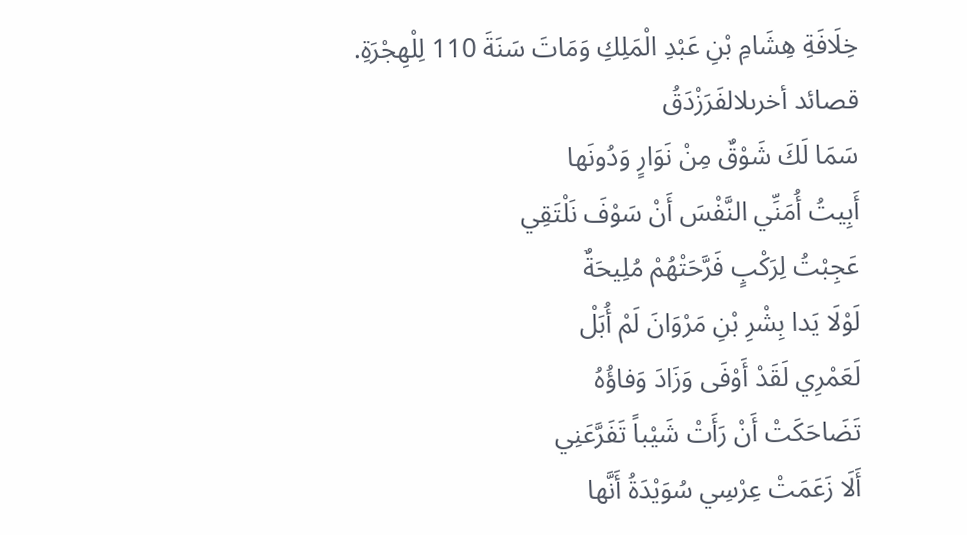خِلَافَةِ هِشَامِ بْنِ عَبْدِ الْمَلِكِ وَمَاتَ سَنَةَ 110 لِلْهِجْرَةِ.
قصائد أخرىلالفَرَزْدَقُ
سَمَا لَكَ شَوْقٌ مِنْ نَوَارٍ وَدُونَها
أَبِيتُ أُمَنِّي النَّفْسَ أَنْ سَوْفَ نَلْتَقِي
عَجِبْتُ لِرَكْبٍ فَرَّحَتْهُمْ مُلِيحَةٌ
لَوْلَا يَدا بِشْرِ بْنِ مَرْوَانَ لَمْ أُبَلْ
لَعَمْرِي لَقَدْ أَوْفَى وَزَادَ وَفاؤُهُ
تَضَاحَكَتْ أَنْ رَأَتْ شَيْباً تَفَرَّعَنِي
أَلَا زَعَمَتْ عِرْسِي سُوَيْدَةُ أَنَّها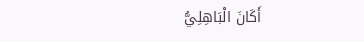أَكَانَ الْبَاهِلِيُّ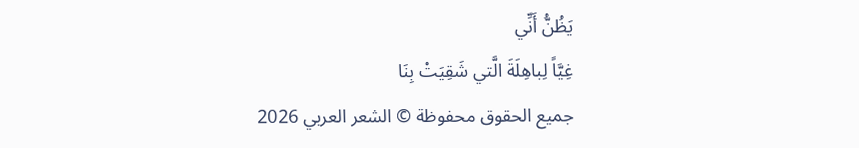يَظُنُّ أَنِّي
غِيَّاً لِباهِلَةَ الَّتي شَقِيَتْ بِنَا
جميع الحقوق محفوظة © الشعر العربي 2026